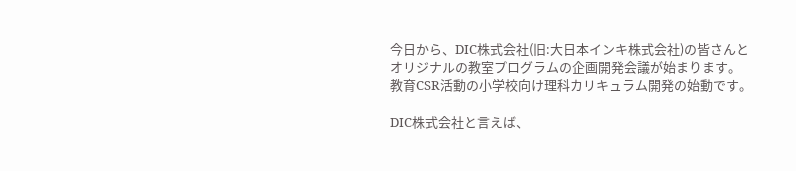今日から、DIC株式会社(旧:大日本インキ株式会社)の皆さんとオリジナルの教室プログラムの企画開発会議が始まります。教育CSR活動の小学校向け理科カリキュラム開発の始動です。

DIC株式会社と言えば、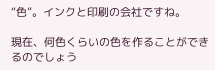“色”。インクと印刷の会社ですね。

現在、何色くらいの色を作ることができるのでしょう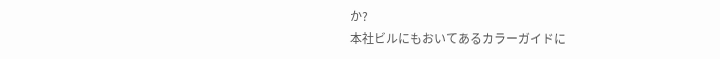か?
本社ビルにもおいてあるカラーガイドに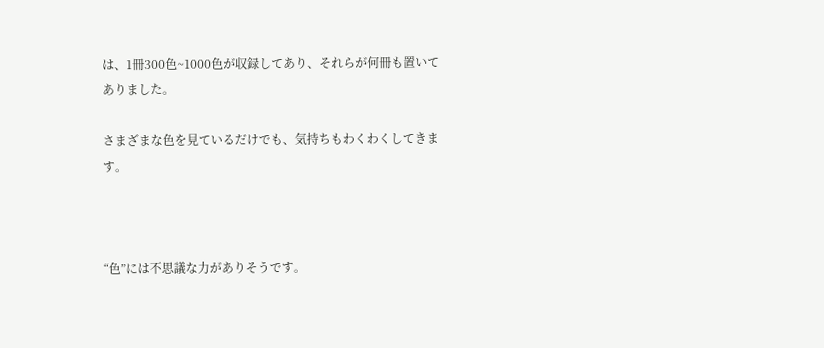は、1冊300色~1000色が収録してあり、それらが何冊も置いてありました。

さまざまな色を見ているだけでも、気持ちもわくわくしてきます。



“色”には不思議な力がありそうです。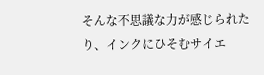そんな不思議な力が感じられたり、インクにひそむサイエ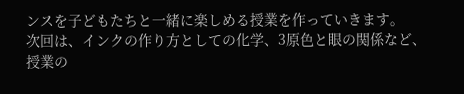ンスを子どもたちと一緒に楽しめる授業を作っていきます。
次回は、インクの作り方としての化学、3原色と眼の関係など、授業の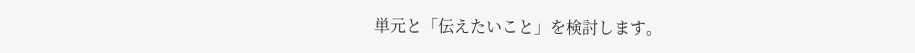単元と「伝えたいこと」を検討します。